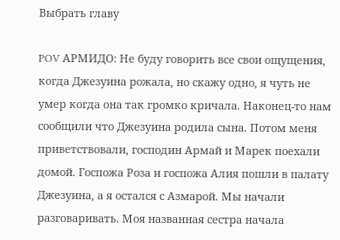Выбрать главу

POV АРМИДО: Не буду говорить все свои ощущения, когда Джезуина рожала, но скажу одно, я чуть не умер когда она так громко кричала. Наконец-то нам сообщили что Джезуина родила сына. Потом меня приветствовали, господин Армай и Марек поехали домой. Госпожа Роза и госпожа Алия пошли в палату Джезуина, а я остался с Азмарой. Мы начали разговаривать. Моя названная сестра начала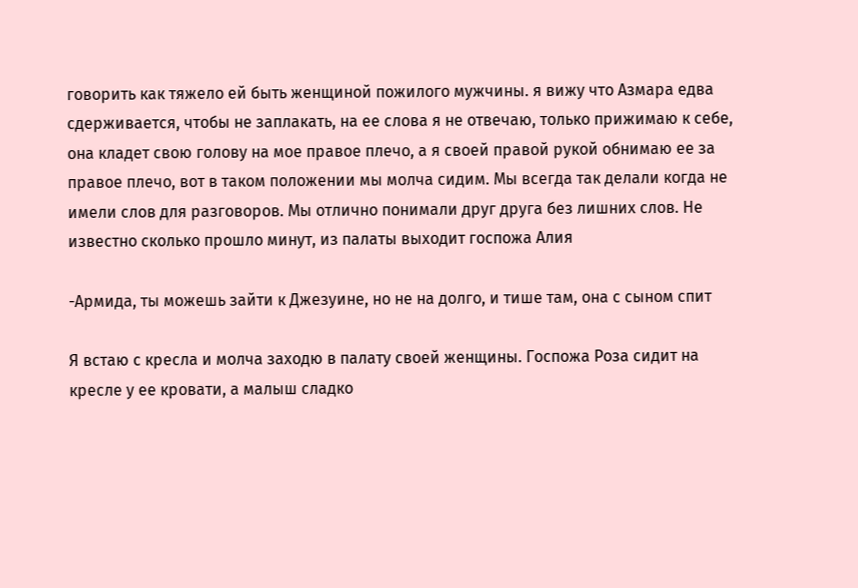говорить как тяжело ей быть женщиной пожилого мужчины. я вижу что Азмара едва сдерживается, чтобы не заплакать, на ее слова я не отвечаю, только прижимаю к себе, она кладет свою голову на мое правое плечо, а я своей правой рукой обнимаю ее за правое плечо, вот в таком положении мы молча сидим. Мы всегда так делали когда не имели слов для разговоров. Мы отлично понимали друг друга без лишних слов. Не известно сколько прошло минут, из палаты выходит госпожа Алия

-Армида, ты можешь зайти к Джезуине, но не на долго, и тише там, она с сыном спит

Я встаю с кресла и молча заходю в палату своей женщины. Госпожа Роза сидит на кресле у ее кровати, а малыш сладко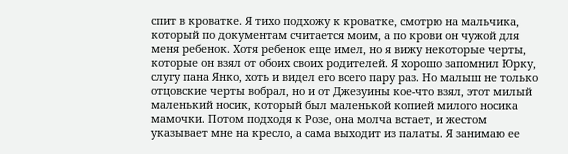спит в кроватке. Я тихо подхожу к кроватке, смотрю на мальчика, который по документам считается моим, а по крови он чужой для меня ребенок. Хотя ребенок еще имел, но я вижу некоторые черты, которые он взял от обоих своих родителей. Я хорошо запомнил Юрку, слугу пана Янко, хоть и видел его всего пару раз. Но малыш не только отцовские черты вобрал, но и от Джезуины кое-что взял, этот милый маленький носик, который был маленькой копией милого носика мамочки. Потом подходя к Розе, она молча встает, и жестом указывает мне на кресло, а сама выходит из палаты. Я занимаю ее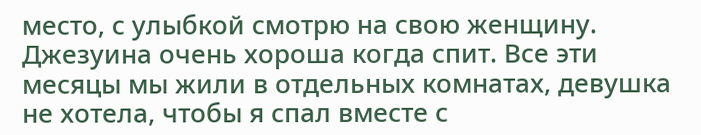место, с улыбкой смотрю на свою женщину. Джезуина очень хороша когда спит. Все эти месяцы мы жили в отдельных комнатах, девушка не хотела, чтобы я спал вместе с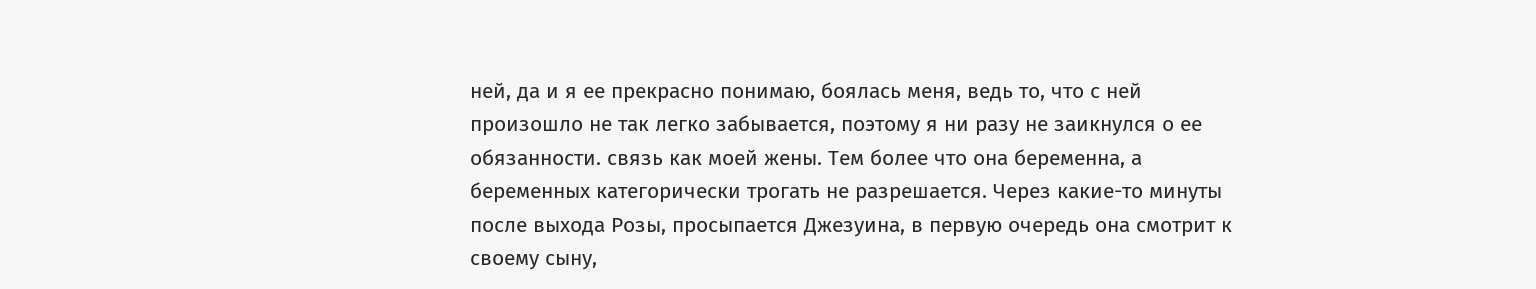ней, да и я ее прекрасно понимаю, боялась меня, ведь то, что с ней произошло не так легко забывается, поэтому я ни разу не заикнулся о ее обязанности. связь как моей жены. Тем более что она беременна, а беременных категорически трогать не разрешается. Через какие-то минуты после выхода Розы, просыпается Джезуина, в первую очередь она смотрит к своему сыну,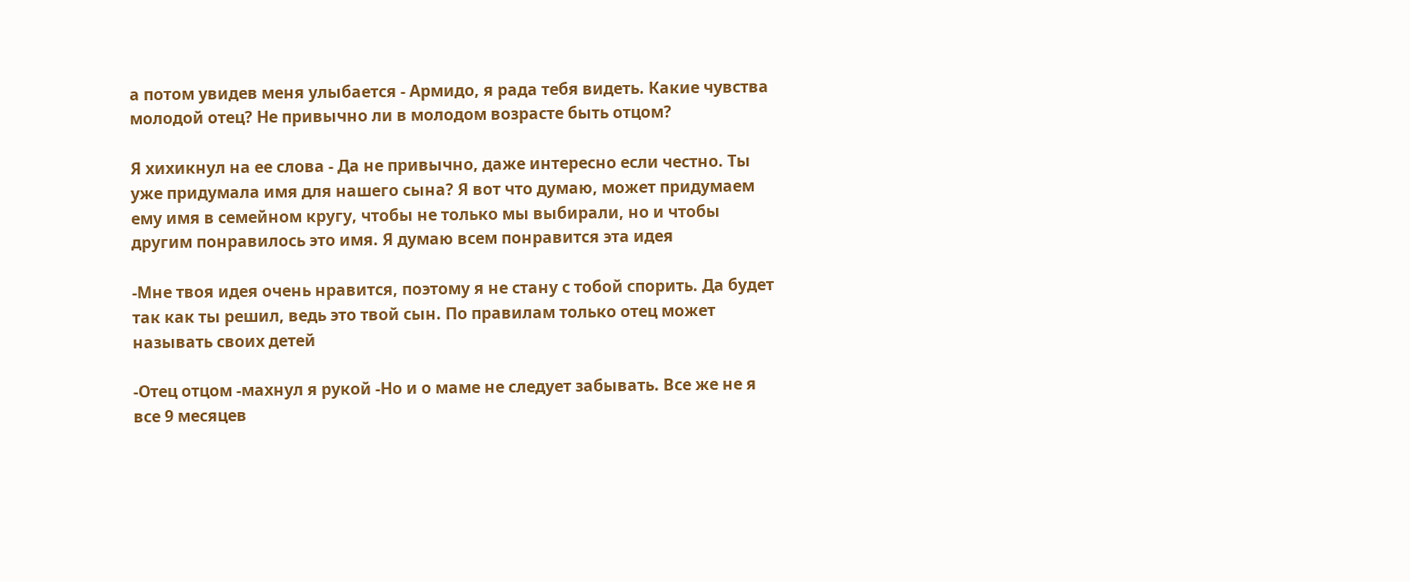а потом увидев меня улыбается - Армидо, я рада тебя видеть. Какие чувства молодой отец? Не привычно ли в молодом возрасте быть отцом?

Я хихикнул на ее слова - Да не привычно, даже интересно если честно. Ты уже придумала имя для нашего сына? Я вот что думаю, может придумаем ему имя в семейном кругу, чтобы не только мы выбирали, но и чтобы другим понравилось это имя. Я думаю всем понравится эта идея

-Мне твоя идея очень нравится, поэтому я не стану с тобой спорить. Да будет так как ты решил, ведь это твой сын. По правилам только отец может называть своих детей

-Отец отцом -махнул я рукой -Но и о маме не следует забывать. Все же не я все 9 месяцев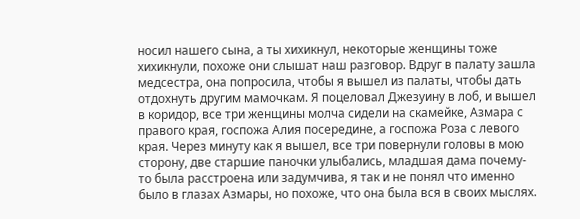носил нашего сына, а ты хихикнул, некоторые женщины тоже хихикнули, похоже они слышат наш разговор. Вдруг в палату зашла медсестра, она попросила, чтобы я вышел из палаты, чтобы дать отдохнуть другим мамочкам. Я поцеловал Джезуину в лоб, и вышел в коридор, все три женщины молча сидели на скамейке, Азмара с правого края, госпожа Алия посередине, а госпожа Роза с левого края. Через минуту как я вышел, все три повернули головы в мою сторону, две старшие паночки улыбались, младшая дама почему-то была расстроена или задумчива, я так и не понял что именно было в глазах Азмары, но похоже, что она была вся в своих мыслях.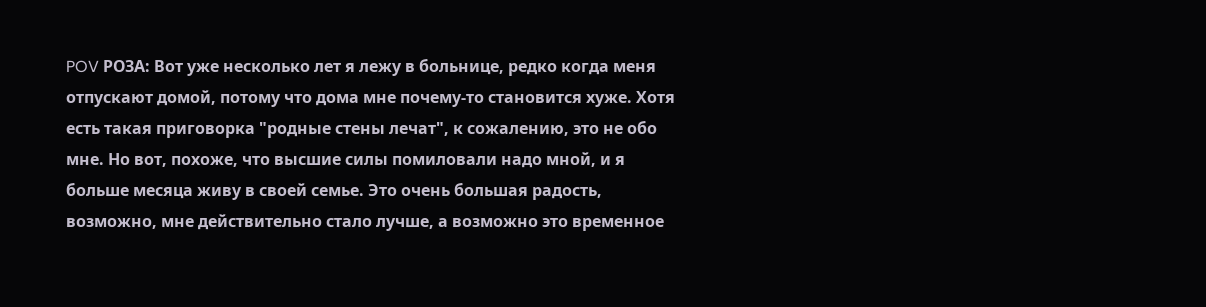POV РОЗА: Вот уже несколько лет я лежу в больнице, редко когда меня отпускают домой, потому что дома мне почему-то становится хуже. Хотя есть такая приговорка "родные стены лечат", к сожалению, это не обо мне. Но вот, похоже, что высшие силы помиловали надо мной, и я больше месяца живу в своей семье. Это очень большая радость, возможно, мне действительно стало лучше, а возможно это временное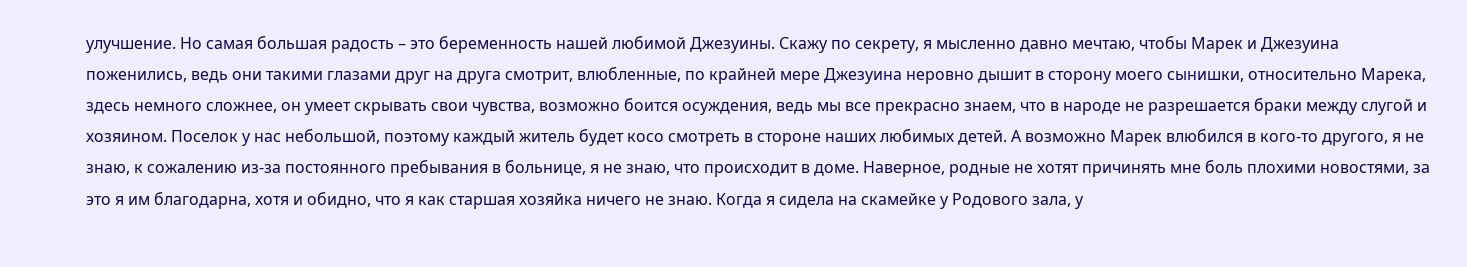улучшение. Но самая большая радость – это беременность нашей любимой Джезуины. Скажу по секрету, я мысленно давно мечтаю, чтобы Марек и Джезуина поженились, ведь они такими глазами друг на друга смотрит, влюбленные, по крайней мере Джезуина неровно дышит в сторону моего сынишки, относительно Марека, здесь немного сложнее, он умеет скрывать свои чувства, возможно боится осуждения, ведь мы все прекрасно знаем, что в народе не разрешается браки между слугой и хозяином. Поселок у нас небольшой, поэтому каждый житель будет косо смотреть в стороне наших любимых детей. А возможно Марек влюбился в кого-то другого, я не знаю, к сожалению из-за постоянного пребывания в больнице, я не знаю, что происходит в доме. Наверное, родные не хотят причинять мне боль плохими новостями, за это я им благодарна, хотя и обидно, что я как старшая хозяйка ничего не знаю. Когда я сидела на скамейке у Родового зала, у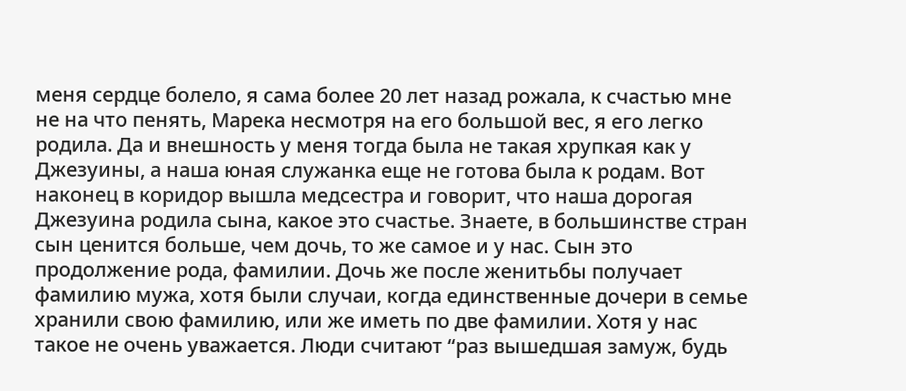меня сердце болело, я сама более 20 лет назад рожала, к счастью мне не на что пенять, Марека несмотря на его большой вес, я его легко родила. Да и внешность у меня тогда была не такая хрупкая как у Джезуины, а наша юная служанка еще не готова была к родам. Вот наконец в коридор вышла медсестра и говорит, что наша дорогая Джезуина родила сына, какое это счастье. Знаете, в большинстве стран сын ценится больше, чем дочь, то же самое и у нас. Сын это продолжение рода, фамилии. Дочь же после женитьбы получает фамилию мужа, хотя были случаи, когда единственные дочери в семье хранили свою фамилию, или же иметь по две фамилии. Хотя у нас такое не очень уважается. Люди считают “раз вышедшая замуж, будь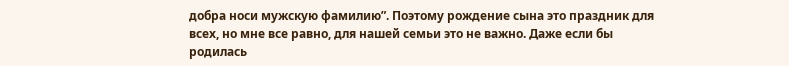добра носи мужскую фамилию”. Поэтому рождение сына это праздник для всех, но мне все равно, для нашей семьи это не важно. Даже если бы родилась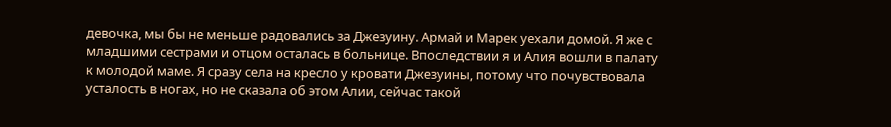девочка, мы бы не меньше радовались за Джезуину. Армай и Марек уехали домой. Я же с младшими сестрами и отцом осталась в больнице. Впоследствии я и Алия вошли в палату к молодой маме. Я сразу села на кресло у кровати Джезуины, потому что почувствовала усталость в ногах, но не сказала об этом Алии, сейчас такой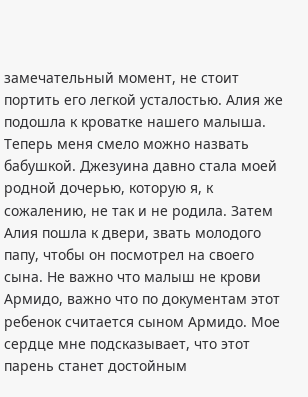замечательный момент, не стоит портить его легкой усталостью. Алия же подошла к кроватке нашего малыша. Теперь меня смело можно назвать бабушкой. Джезуина давно стала моей родной дочерью, которую я, к сожалению, не так и не родила. Затем Алия пошла к двери, звать молодого папу, чтобы он посмотрел на своего сына. Не важно что малыш не крови Армидо, важно что по документам этот ребенок считается сыном Армидо. Мое сердце мне подсказывает, что этот парень станет достойным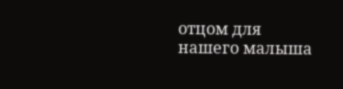отцом для нашего малыша